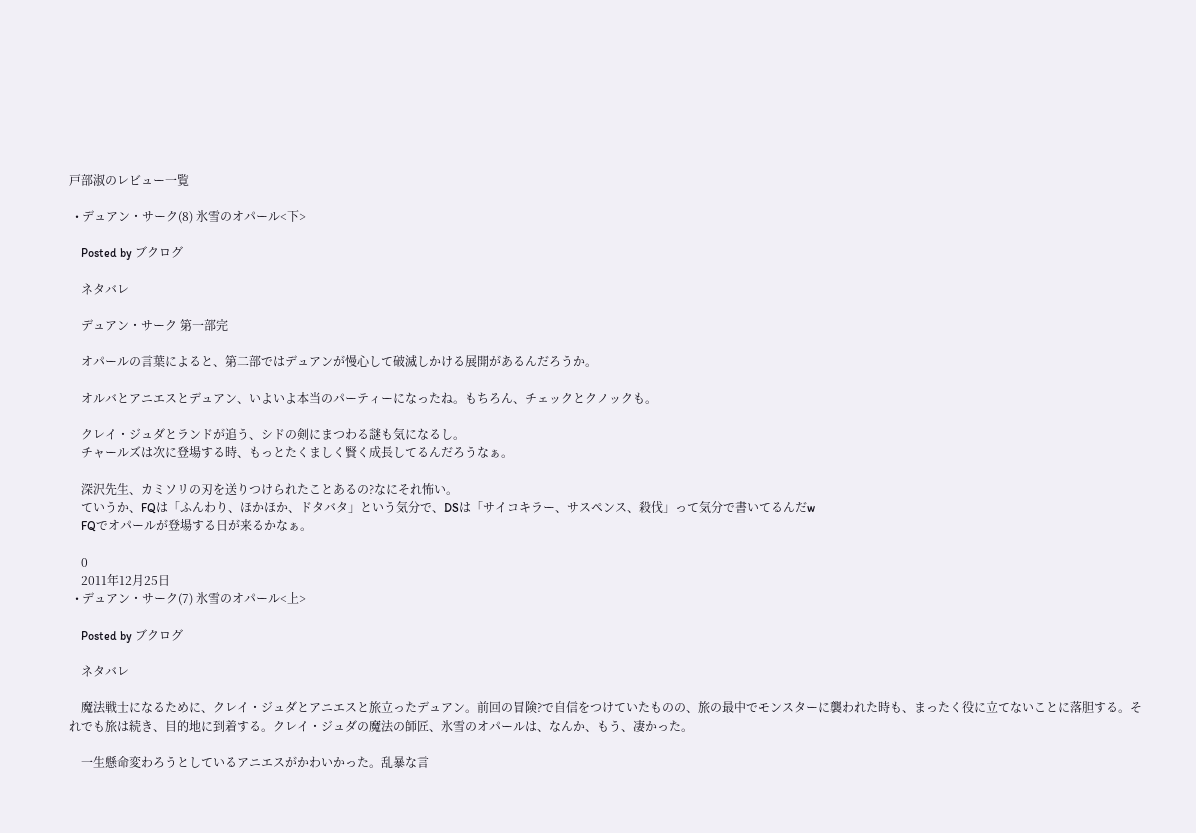戸部淑のレビュー一覧

  • デュアン・サーク(8) 氷雪のオパール<下>

    Posted by ブクログ

    ネタバレ

    デュアン・サーク 第一部完

    オパールの言葉によると、第二部ではデュアンが慢心して破滅しかける展開があるんだろうか。

    オルバとアニエスとデュアン、いよいよ本当のパーティーになったね。もちろん、チェックとクノックも。

    クレイ・ジュダとランドが追う、シドの剣にまつわる謎も気になるし。
    チャールズは次に登場する時、もっとたくましく賢く成長してるんだろうなぁ。

    深沢先生、カミソリの刃を送りつけられたことあるの?なにそれ怖い。
    ていうか、FQは「ふんわり、ほかほか、ドタバタ」という気分で、DSは「サイコキラー、サスペンス、殺伐」って気分で書いてるんだw
    FQでオパールが登場する日が来るかなぁ。

    0
    2011年12月25日
  • デュアン・サーク(7) 氷雪のオパール<上>

    Posted by ブクログ

    ネタバレ

    魔法戦士になるために、クレイ・ジュダとアニエスと旅立ったデュアン。前回の冒険?で自信をつけていたものの、旅の最中でモンスターに襲われた時も、まったく役に立てないことに落胆する。それでも旅は続き、目的地に到着する。クレイ・ジュダの魔法の師匠、氷雪のオパールは、なんか、もう、凄かった。

    一生懸命変わろうとしているアニエスがかわいかった。乱暴な言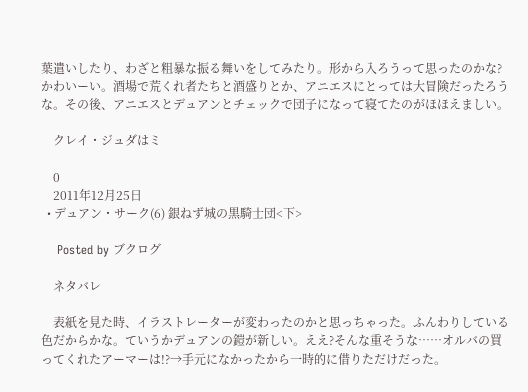葉遣いしたり、わざと粗暴な振る舞いをしてみたり。形から入ろうって思ったのかな?かわいーい。酒場で荒くれ者たちと酒盛りとか、アニエスにとっては大冒険だったろうな。その後、アニエスとデュアンとチェックで団子になって寝てたのがほほえましい。

    クレイ・ジュダはミ

    0
    2011年12月25日
  • デュアン・サーク(6) 銀ねず城の黒騎士団<下>

    Posted by ブクログ

    ネタバレ

    表紙を見た時、イラストレーターが変わったのかと思っちゃった。ふんわりしている色だからかな。ていうかデュアンの鎧が新しい。ええ?そんな重そうな……オルバの買ってくれたアーマーは!?→手元になかったから一時的に借りただけだった。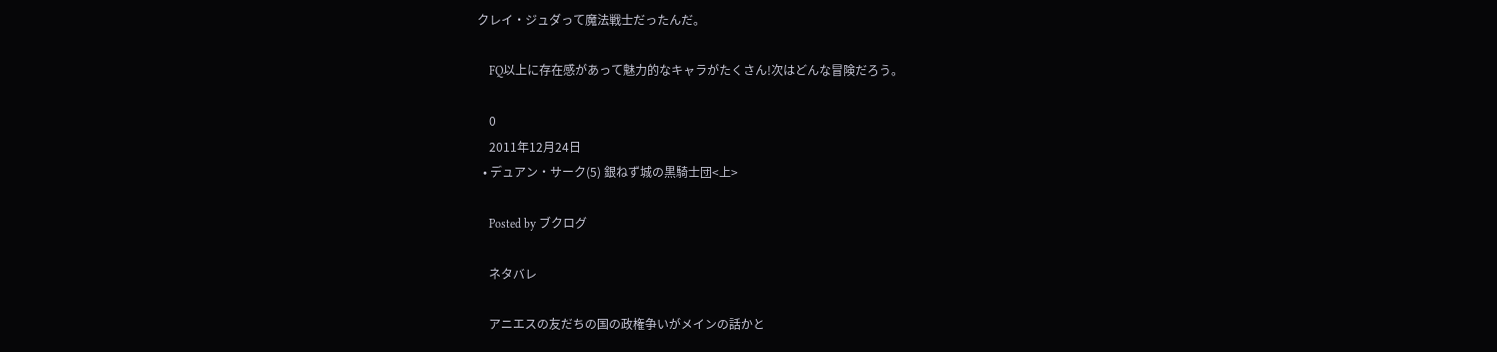クレイ・ジュダって魔法戦士だったんだ。

    FQ以上に存在感があって魅力的なキャラがたくさん!次はどんな冒険だろう。

    0
    2011年12月24日
  • デュアン・サーク(5) 銀ねず城の黒騎士団<上>

    Posted by ブクログ

    ネタバレ

    アニエスの友だちの国の政権争いがメインの話かと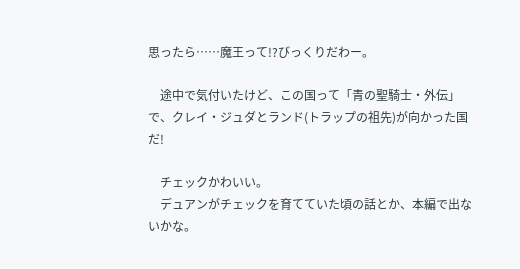思ったら……魔王って!?びっくりだわー。

    途中で気付いたけど、この国って「青の聖騎士・外伝」で、クレイ・ジュダとランド(トラップの祖先)が向かった国だ!

    チェックかわいい。
    デュアンがチェックを育てていた頃の話とか、本編で出ないかな。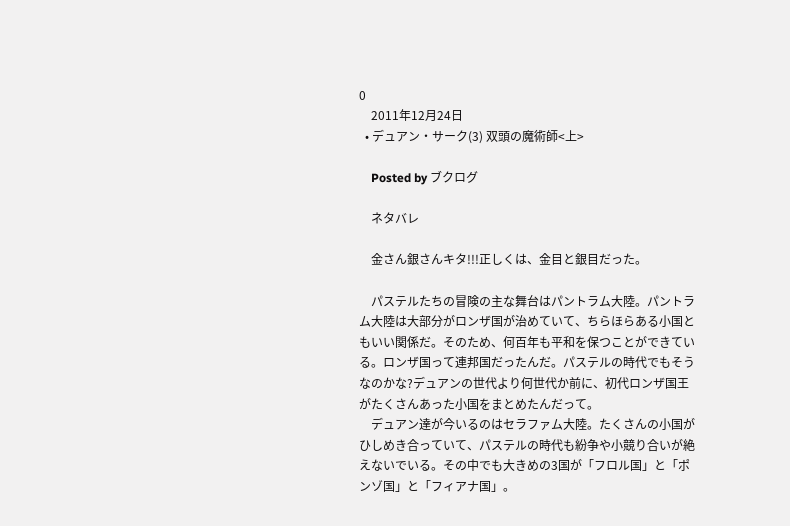0
    2011年12月24日
  • デュアン・サーク(3) 双頭の魔術師<上>

    Posted by ブクログ

    ネタバレ

    金さん銀さんキタ!!!正しくは、金目と銀目だった。

    パステルたちの冒険の主な舞台はパントラム大陸。パントラム大陸は大部分がロンザ国が治めていて、ちらほらある小国ともいい関係だ。そのため、何百年も平和を保つことができている。ロンザ国って連邦国だったんだ。パステルの時代でもそうなのかな?デュアンの世代より何世代か前に、初代ロンザ国王がたくさんあった小国をまとめたんだって。
    デュアン達が今いるのはセラファム大陸。たくさんの小国がひしめき合っていて、パステルの時代も紛争や小競り合いが絶えないでいる。その中でも大きめの3国が「フロル国」と「ポンゾ国」と「フィアナ国」。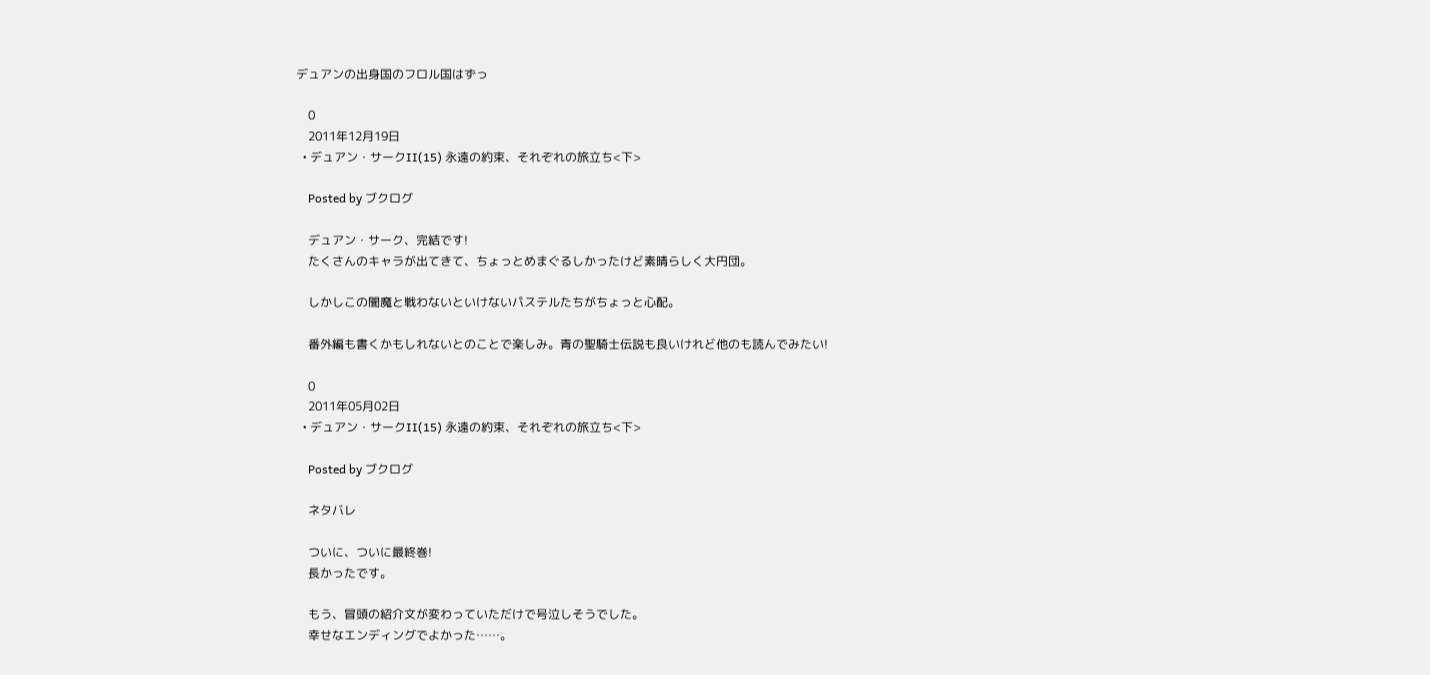デュアンの出身国のフロル国はずっ

    0
    2011年12月19日
  • デュアン・サークII(15) 永遠の約束、それぞれの旅立ち<下>

    Posted by ブクログ

    デュアン・サーク、完結です!
    たくさんのキャラが出てきて、ちょっとめまぐるしかったけど素晴らしく大円団。

    しかしこの闇魔と戦わないといけないパステルたちがちょっと心配。

    番外編も書くかもしれないとのことで楽しみ。青の聖騎士伝説も良いけれど他のも読んでみたい!

    0
    2011年05月02日
  • デュアン・サークII(15) 永遠の約束、それぞれの旅立ち<下>

    Posted by ブクログ

    ネタバレ

    ついに、ついに最終巻!
    長かったです。

    もう、冒頭の紹介文が変わっていただけで号泣しそうでした。
    幸せなエンディングでよかった……。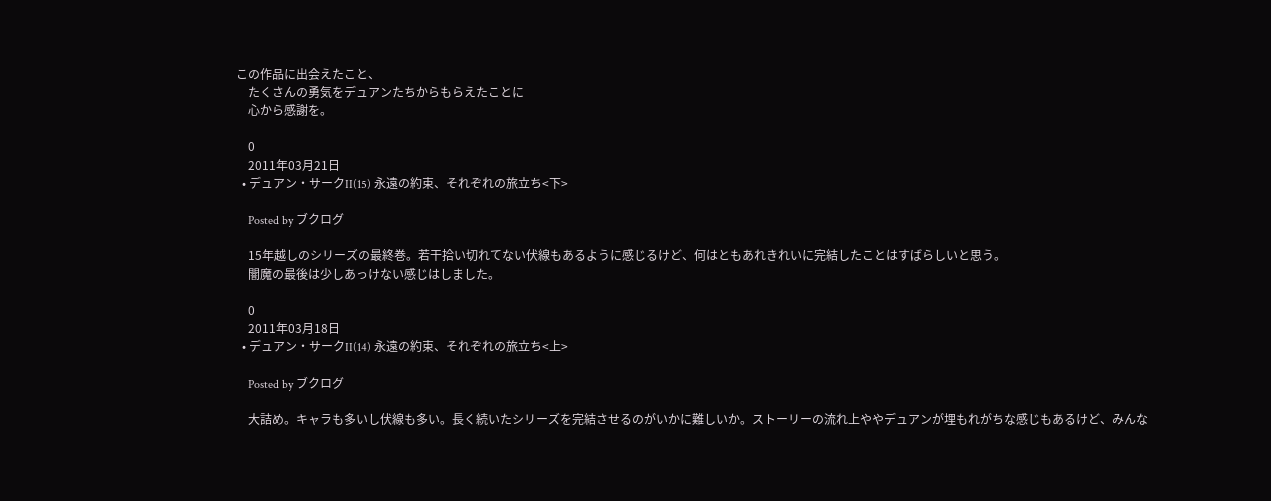この作品に出会えたこと、
    たくさんの勇気をデュアンたちからもらえたことに
    心から感謝を。

    0
    2011年03月21日
  • デュアン・サークII(15) 永遠の約束、それぞれの旅立ち<下>

    Posted by ブクログ

    15年越しのシリーズの最終巻。若干拾い切れてない伏線もあるように感じるけど、何はともあれきれいに完結したことはすばらしいと思う。
    闇魔の最後は少しあっけない感じはしました。

    0
    2011年03月18日
  • デュアン・サークII(14) 永遠の約束、それぞれの旅立ち<上>

    Posted by ブクログ

    大詰め。キャラも多いし伏線も多い。長く続いたシリーズを完結させるのがいかに難しいか。ストーリーの流れ上ややデュアンが埋もれがちな感じもあるけど、みんな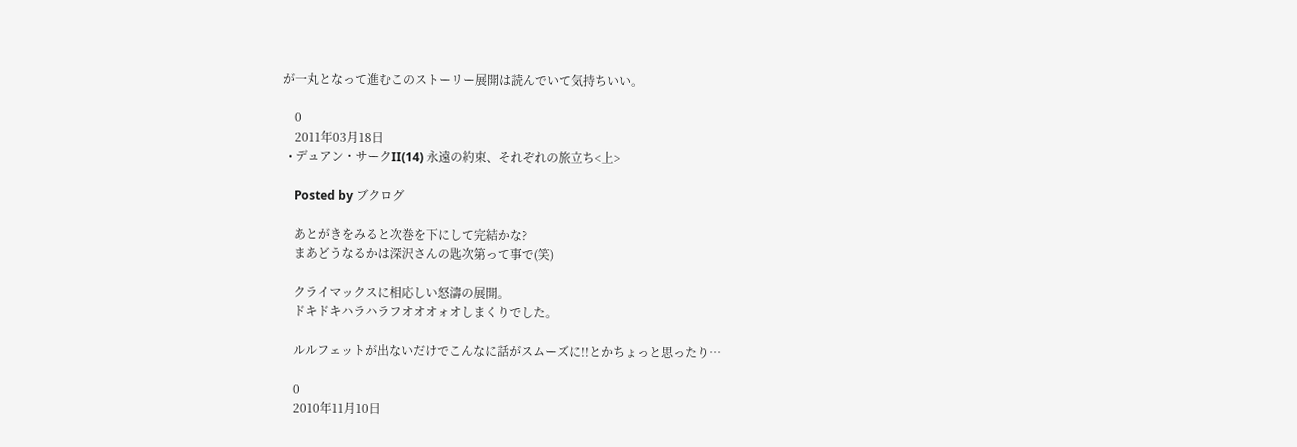が一丸となって進むこのストーリー展開は読んでいて気持ちいい。

    0
    2011年03月18日
  • デュアン・サークII(14) 永遠の約束、それぞれの旅立ち<上>

    Posted by ブクログ

    あとがきをみると次巻を下にして完結かな?
    まあどうなるかは深沢さんの匙次第って事で(笑)

    クライマックスに相応しい怒濤の展開。
    ドキドキハラハラフオオオォオしまくりでした。

    ルルフェットが出ないだけでこんなに話がスムーズに!!とかちょっと思ったり…

    0
    2010年11月10日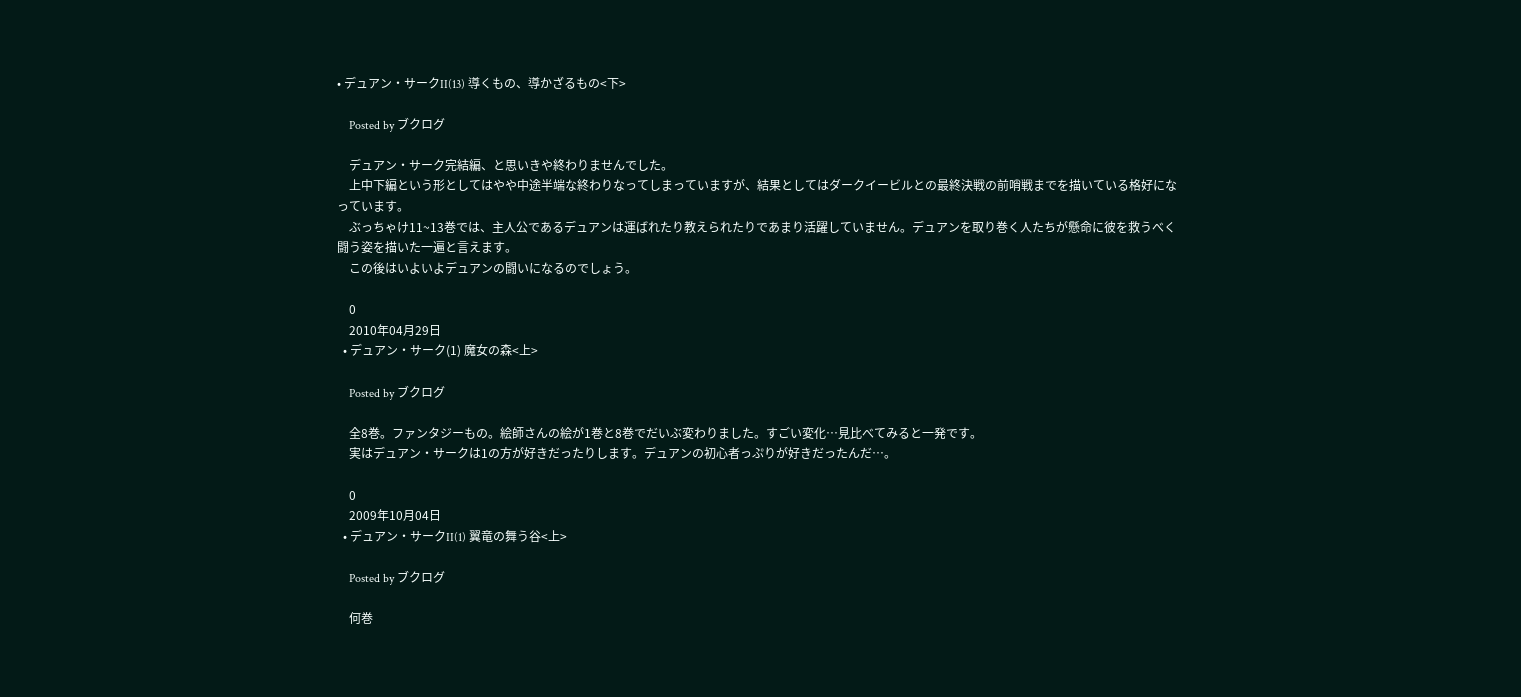• デュアン・サークII(13) 導くもの、導かざるもの<下>

    Posted by ブクログ

    デュアン・サーク完結編、と思いきや終わりませんでした。
    上中下編という形としてはやや中途半端な終わりなってしまっていますが、結果としてはダークイービルとの最終決戦の前哨戦までを描いている格好になっています。
    ぶっちゃけ11~13巻では、主人公であるデュアンは運ばれたり教えられたりであまり活躍していません。デュアンを取り巻く人たちが懸命に彼を救うべく闘う姿を描いた一遍と言えます。
    この後はいよいよデュアンの闘いになるのでしょう。

    0
    2010年04月29日
  • デュアン・サーク(1) 魔女の森<上>

    Posted by ブクログ

    全8巻。ファンタジーもの。絵師さんの絵が1巻と8巻でだいぶ変わりました。すごい変化…見比べてみると一発です。
    実はデュアン・サークは1の方が好きだったりします。デュアンの初心者っぷりが好きだったんだ…。

    0
    2009年10月04日
  • デュアン・サークII(1) 翼竜の舞う谷<上>

    Posted by ブクログ

    何巻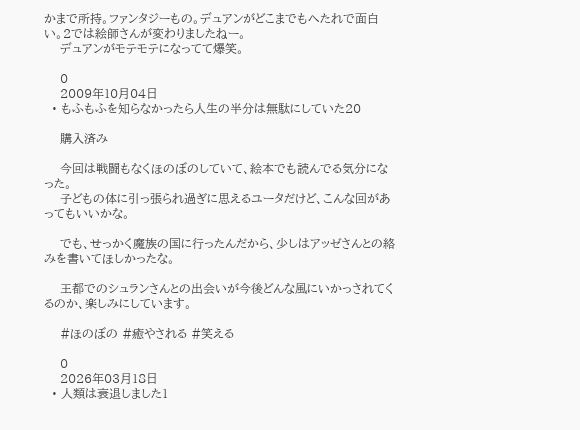かまで所持。ファンタジーもの。デュアンがどこまでもへたれで面白い。2では絵師さんが変わりましたねー。
    デュアンがモテモテになってて爆笑。

    0
    2009年10月04日
  • もふもふを知らなかったら人生の半分は無駄にしていた20

    購入済み

    今回は戦闘もなくほのぼのしていて、絵本でも読んでる気分になった。
    子どもの体に引っ張られ過ぎに思えるユータだけど、こんな回があってもいいかな。

    でも、せっかく魔族の国に行ったんだから、少しはアッゼさんとの絡みを書いてほしかったな。

    王都でのシュランさんとの出会いが今後どんな風にいかっされてくるのか、楽しみにしています。

    #ほのぼの #癒やされる #笑える

    0
    2026年03月18日
  • 人類は衰退しました1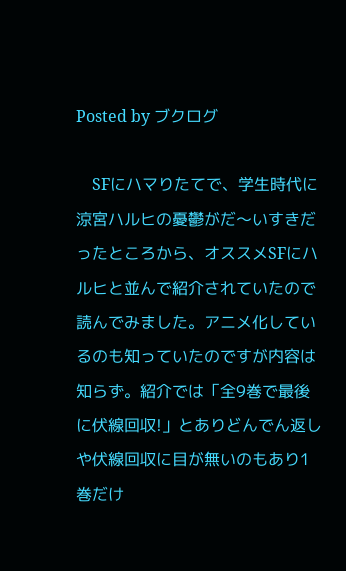Posted by ブクログ

    SFにハマりたてで、学生時代に涼宮ハルヒの憂鬱がだ〜いすきだったところから、オススメSFにハルヒと並んで紹介されていたので読んでみました。アニメ化しているのも知っていたのですが内容は知らず。紹介では「全9巻で最後に伏線回収!」とありどんでん返しや伏線回収に目が無いのもあり1巻だけ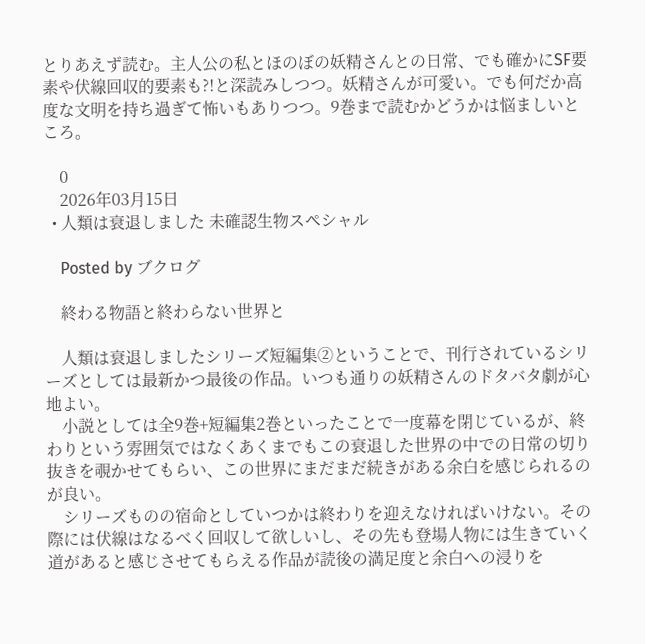とりあえず読む。主人公の私とほのぼの妖精さんとの日常、でも確かにSF要素や伏線回収的要素も?!と深読みしつつ。妖精さんが可愛い。でも何だか高度な文明を持ち過ぎて怖いもありつつ。9巻まで読むかどうかは悩ましいところ。

    0
    2026年03月15日
  • 人類は衰退しました 未確認生物スペシャル

    Posted by ブクログ

    終わる物語と終わらない世界と

    人類は衰退しましたシリーズ短編集②ということで、刊行されているシリーズとしては最新かつ最後の作品。いつも通りの妖精さんのドタバタ劇が心地よい。
    小説としては全9巻+短編集2巻といったことで一度幕を閉じているが、終わりという雰囲気ではなくあくまでもこの衰退した世界の中での日常の切り抜きを覗かせてもらい、この世界にまだまだ続きがある余白を感じられるのが良い。
    シリーズものの宿命としていつかは終わりを迎えなければいけない。その際には伏線はなるべく回収して欲しいし、その先も登場人物には生きていく道があると感じさせてもらえる作品が読後の満足度と余白への浸りを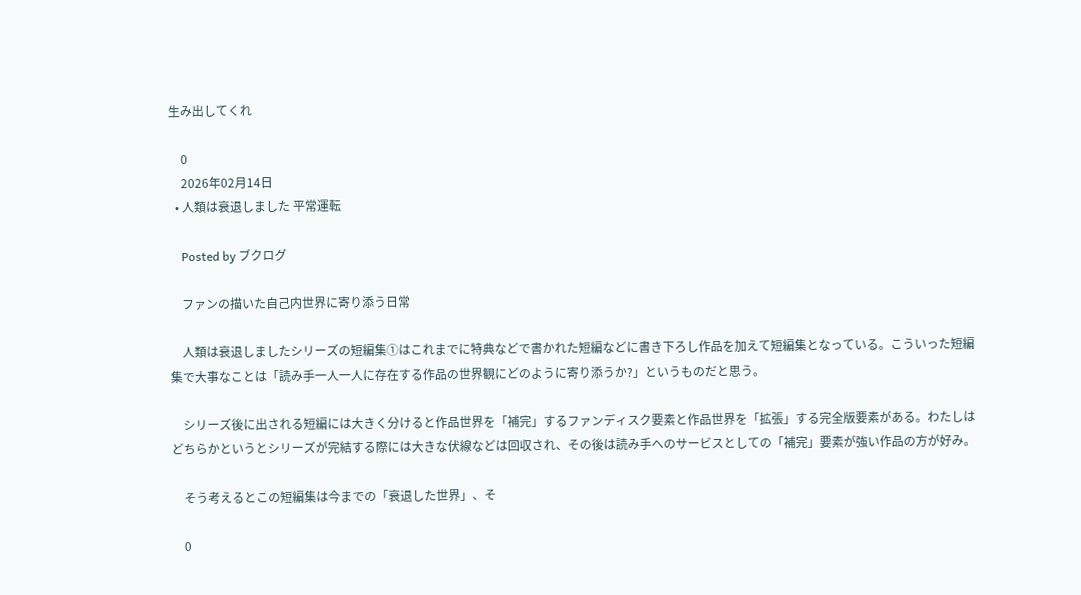生み出してくれ

    0
    2026年02月14日
  • 人類は衰退しました 平常運転

    Posted by ブクログ

    ファンの描いた自己内世界に寄り添う日常

    人類は衰退しましたシリーズの短編集①はこれまでに特典などで書かれた短編などに書き下ろし作品を加えて短編集となっている。こういった短編集で大事なことは「読み手一人一人に存在する作品の世界観にどのように寄り添うか?」というものだと思う。

    シリーズ後に出される短編には大きく分けると作品世界を「補完」するファンディスク要素と作品世界を「拡張」する完全版要素がある。わたしはどちらかというとシリーズが完結する際には大きな伏線などは回収され、その後は読み手へのサービスとしての「補完」要素が強い作品の方が好み。

    そう考えるとこの短編集は今までの「衰退した世界」、そ

    0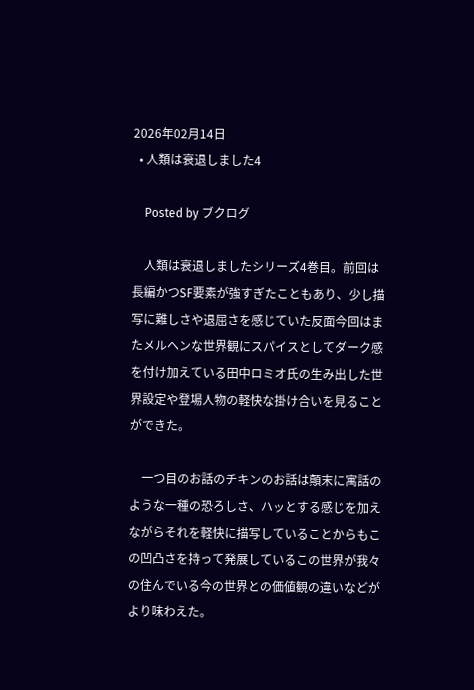2026年02月14日
  • 人類は衰退しました4

    Posted by ブクログ

    人類は衰退しましたシリーズ4巻目。前回は長編かつSF要素が強すぎたこともあり、少し描写に難しさや退屈さを感じていた反面今回はまたメルヘンな世界観にスパイスとしてダーク感を付け加えている田中ロミオ氏の生み出した世界設定や登場人物の軽快な掛け合いを見ることができた。

    一つ目のお話のチキンのお話は顛末に寓話のような一種の恐ろしさ、ハッとする感じを加えながらそれを軽快に描写していることからもこの凹凸さを持って発展しているこの世界が我々の住んでいる今の世界との価値観の違いなどがより味わえた。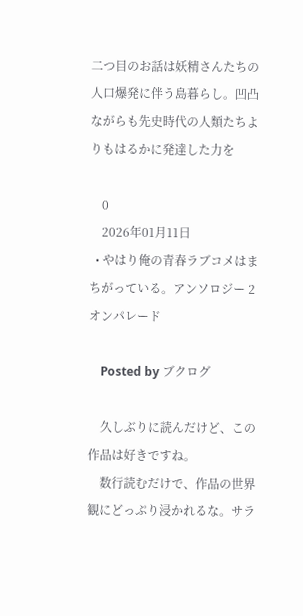二つ目のお話は妖精さんたちの人口爆発に伴う島暮らし。凹凸ながらも先史時代の人類たちよりもはるかに発達した力を

    0
    2026年01月11日
  • やはり俺の青春ラブコメはまちがっている。アンソロジー 2 オンパレード

    Posted by ブクログ

    久しぶりに読んだけど、この作品は好きですね。
    数行読むだけで、作品の世界観にどっぷり浸かれるな。サラ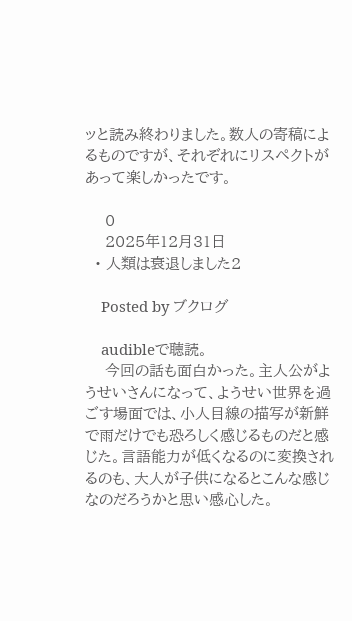ッと読み終わりました。数人の寄稿によるものですが、それぞれにリスペクトがあって楽しかったです。

    0
    2025年12月31日
  • 人類は衰退しました2

    Posted by ブクログ

    audibleで聴読。
    今回の話も面白かった。主人公がようせいさんになって、ようせい世界を過ごす場面では、小人目線の描写が新鮮で雨だけでも恐ろしく感じるものだと感じた。言語能力が低くなるのに変換されるのも、大人が子供になるとこんな感じなのだろうかと思い感心した。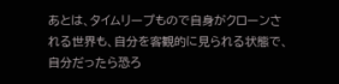あとは、タイムリープもので自身がクローンされる世界も、自分を客観的に見られる状態で、自分だったら恐ろ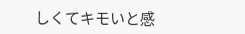しくてキモいと感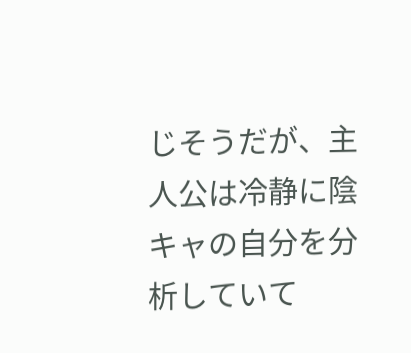じそうだが、主人公は冷静に陰キャの自分を分析していて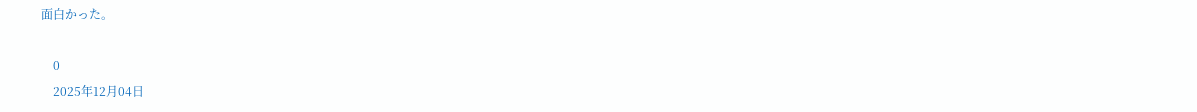面白かった。

    0
    2025年12月04日